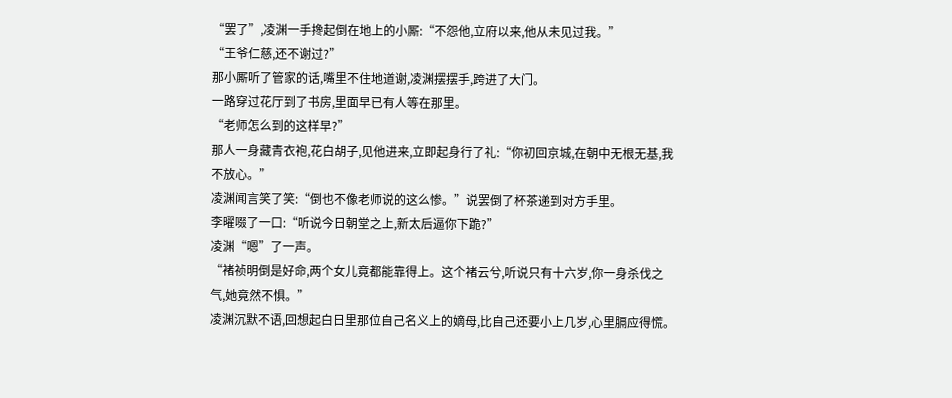“罢了”,凌渊一手搀起倒在地上的小厮:“不怨他,立府以来,他从未见过我。”
“王爷仁慈,还不谢过?”
那小厮听了管家的话,嘴里不住地道谢,凌渊摆摆手,跨进了大门。
一路穿过花厅到了书房,里面早已有人等在那里。
“老师怎么到的这样早?”
那人一身藏青衣袍,花白胡子,见他进来,立即起身行了礼:“你初回京城,在朝中无根无基,我不放心。”
凌渊闻言笑了笑:“倒也不像老师说的这么惨。”说罢倒了杯茶递到对方手里。
李曜啜了一口:“听说今日朝堂之上,新太后逼你下跪?”
凌渊“嗯”了一声。
“褚祯明倒是好命,两个女儿竟都能靠得上。这个褚云兮,听说只有十六岁,你一身杀伐之气,她竟然不惧。”
凌渊沉默不语,回想起白日里那位自己名义上的嫡母,比自己还要小上几岁,心里膈应得慌。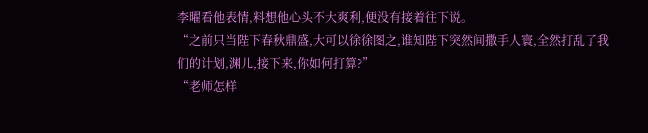李曜看他表情,料想他心头不大爽利,便没有接着往下说。
“之前只当陛下春秋鼎盛,大可以徐徐图之,谁知陛下突然间撒手人寰,全然打乱了我们的计划,渊儿,接下来,你如何打算?”
“老师怎样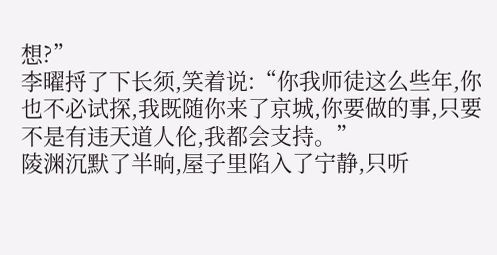想?”
李曜捋了下长须,笑着说:“你我师徒这么些年,你也不必试探,我既随你来了京城,你要做的事,只要不是有违天道人伦,我都会支持。”
陵渊沉默了半晌,屋子里陷入了宁静,只听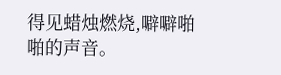得见蜡烛燃烧,噼噼啪啪的声音。